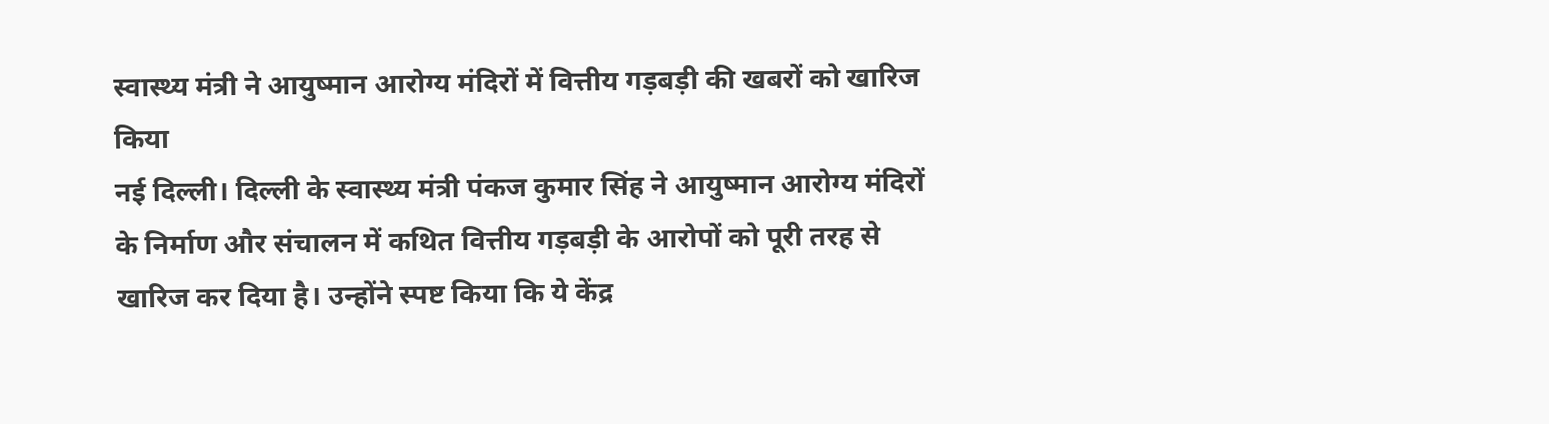स्वास्थ्य मंत्री ने आयुष्मान आरोग्य मंदिरों में वित्तीय गड़बड़ी की खबरों को खारिज किया
नई दिल्ली। दिल्ली के स्वास्थ्य मंत्री पंकज कुमार सिंह ने आयुष्मान आरोग्य मंदिरों के निर्माण और संचालन में कथित वित्तीय गड़बड़ी के आरोपों को पूरी तरह से खारिज कर दिया है। उन्होंने स्पष्ट किया कि ये केंद्र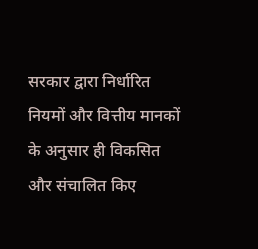सरकार द्वारा निर्धारित नियमों और वित्तीय मानकों के अनुसार ही विकसित और संचालित किए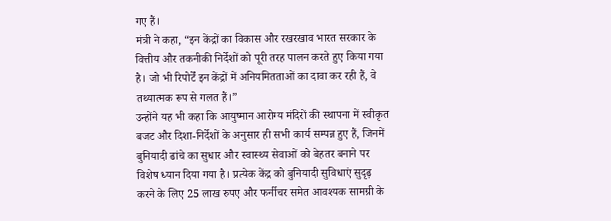गए हैं।
मंत्री ने कहा, “इन केंद्रों का विकास और रखरखाव भारत सरकार के वित्तीय और तकनीकी निर्देशों को पूरी तरह पालन करते हुए किया गया है। जो भी रिपोर्टें इन केंद्रों में अनियमितताओं का दावा कर रही हैं, वे तथ्यात्मक रूप से गलत हैं।”
उन्होंने यह भी कहा कि आयुष्मान आरोग्य मंदिरों की स्थापना में स्वीकृत बजट और दिशा-निर्देशों के अनुसार ही सभी कार्य सम्पन्न हुए हैं, जिनमें बुनियादी ढांचे का सुधार और स्वास्थ्य सेवाओं को बेहतर बनाने पर विशेष ध्यान दिया गया है। प्रत्येक केंद्र को बुनियादी सुविधाएं सुदृढ़ करने के लिए 25 लाख रुपए और फर्नीचर समेत आवश्यक सामग्री के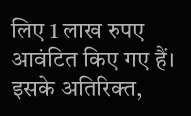लिए 1 लाख रुपए आवंटित किए गए हैं।
इसके अतिरिक्त,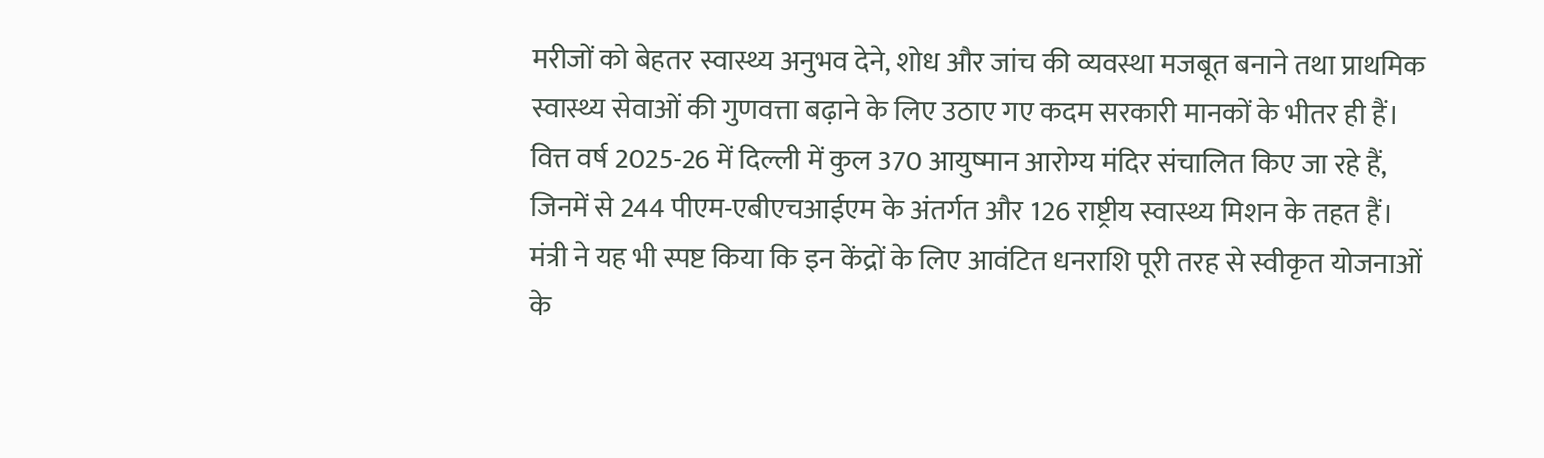मरीजों को बेहतर स्वास्थ्य अनुभव देने, शोध और जांच की व्यवस्था मजबूत बनाने तथा प्राथमिक स्वास्थ्य सेवाओं की गुणवत्ता बढ़ाने के लिए उठाए गए कदम सरकारी मानकों के भीतर ही हैं। वित्त वर्ष 2025-26 में दिल्ली में कुल 370 आयुष्मान आरोग्य मंदिर संचालित किए जा रहे हैं, जिनमें से 244 पीएम-एबीएचआईएम के अंतर्गत और 126 राष्ट्रीय स्वास्थ्य मिशन के तहत हैं।
मंत्री ने यह भी स्पष्ट किया कि इन केंद्रों के लिए आवंटित धनराशि पूरी तरह से स्वीकृत योजनाओं के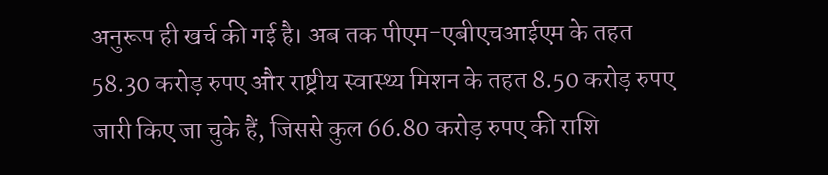अनुरूप ही खर्च की गई है। अब तक पीएम-एबीएचआईएम के तहत 58.30 करोड़ रुपए और राष्ट्रीय स्वास्थ्य मिशन के तहत 8.50 करोड़ रुपए जारी किए जा चुके हैं, जिससे कुल 66.80 करोड़ रुपए की राशि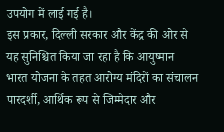उपयोग में लाई गई है।
इस प्रकार, दिल्ली सरकार और केंद्र की ओर से यह सुनिश्चित किया जा रहा है कि आयुष्मान भारत योजना के तहत आरोग्य मंदिरों का संचालन पारदर्शी, आर्थिक रूप से जिम्मेदार और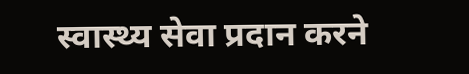स्वास्थ्य सेवा प्रदान करने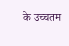के उच्चतम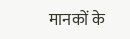मानकों के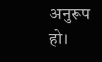अनुरूप हो।